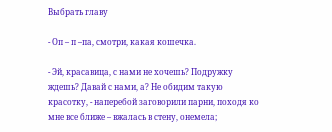Выбрать главу

- Оп – п –па, смотри, какая кошечка.

- Эй, красавица, с нами не хочешь? Подружку ждешь? Давай с нами, а? Не обидим такую красотку, - наперебой заговорили парни, походя ко мне все ближе – вжалась в стену, онемела;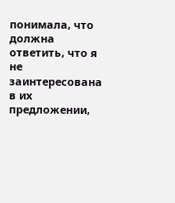понимала, что должна ответить, что я не заинтересована в их предложении,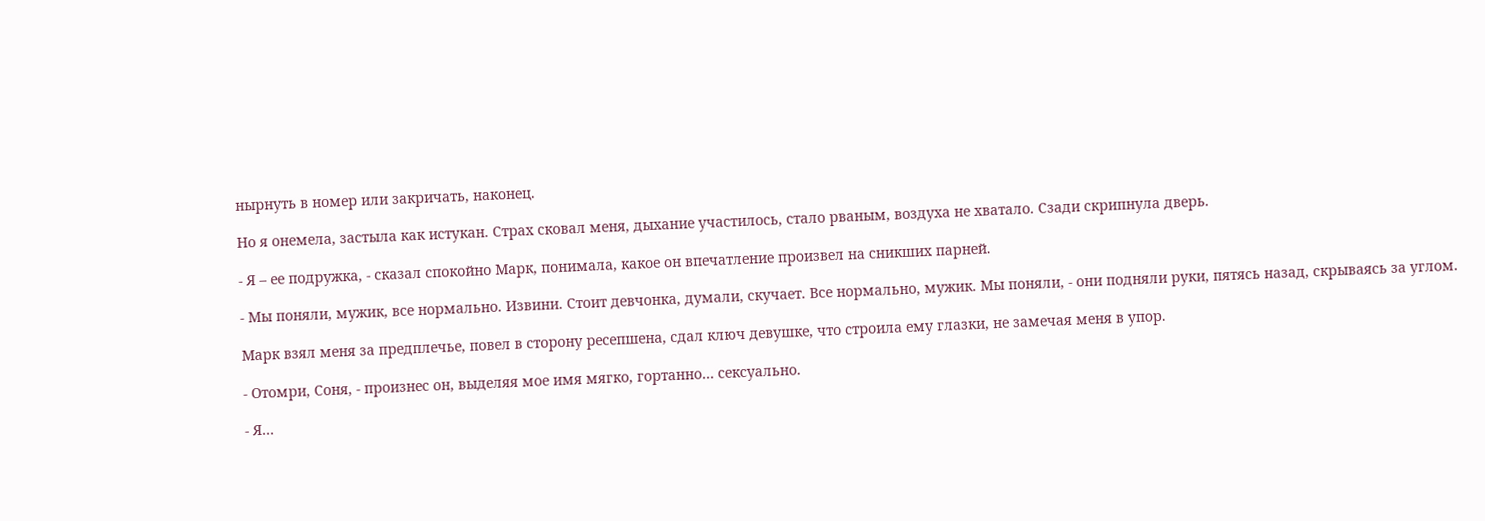нырнуть в номер или закричать, наконец.

Но я онемела, застыла как истукан. Страх сковал меня, дыхание участилось, стало рваным, воздуха не хватало. Сзади скрипнула дверь.

- Я – ее подружка, - сказал спокойно Марк, понимала, какое он впечатление произвел на сникших парней.

- Мы поняли, мужик, все нормально. Извини. Стоит девчонка, думали, скучает. Все нормально, мужик. Мы поняли, - они подняли руки, пятясь назад, скрываясь за углом.

Марк взял меня за предплечье, повел в сторону ресепшена, сдал ключ девушке, что строила ему глазки, не замечая меня в упор.

- Отомри, Соня, - произнес он, выделяя мое имя мягко, гортанно… сексуально.

- Я…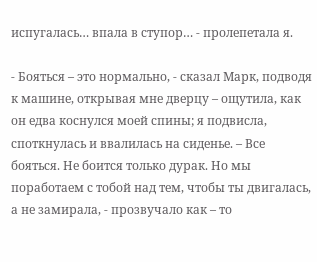испугалась… впала в ступор… - пролепетала я.

- Бояться – это нормально, - сказал Марк, подводя к машине, открывая мне дверцу – ощутила, как он едва коснулся моей спины; я подвисла, споткнулась и ввалилась на сиденье. – Все бояться. Не боится только дурак. Но мы поработаем с тобой над тем, чтобы ты двигалась, а не замирала, - прозвучало как – то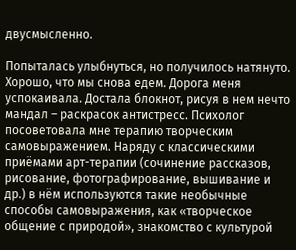двусмысленно.

Попыталась улыбнуться, но получилось натянуто. Хорошо, что мы снова едем. Дорога меня успокаивала. Достала блокнот, рисуя в нем нечто мандал – раскрасок антистресс. Психолог посоветовала мне терапию творческим самовыражением. Наряду с классическими приёмами арт-терапии (сочинение рассказов, рисование, фотографирование, вышивание и др.) в нём используются такие необычные способы самовыражения, как «творческое общение с природой», знакомство с культурой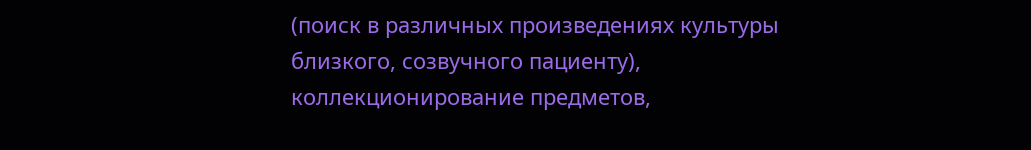(поиск в различных произведениях культуры близкого, созвучного пациенту), коллекционирование предметов,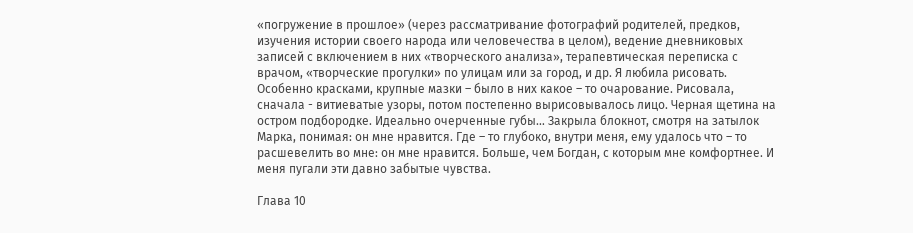«погружение в прошлое» (через рассматривание фотографий родителей, предков, изучения истории своего народа или человечества в целом), ведение дневниковых записей с включением в них «творческого анализа», терапевтическая переписка с врачом, «творческие прогулки» по улицам или за город, и др. Я любила рисовать. Особенно красками, крупные мазки – было в них какое – то очарование. Рисовала, сначала - витиеватые узоры, потом постепенно вырисовывалось лицо. Черная щетина на остром подбородке. Идеально очерченные губы… Закрыла блокнот, смотря на затылок Марка, понимая: он мне нравится. Где – то глубоко, внутри меня, ему удалось что – то расшевелить во мне: он мне нравится. Больше, чем Богдан, с которым мне комфортнее. И меня пугали эти давно забытые чувства.

Глава 10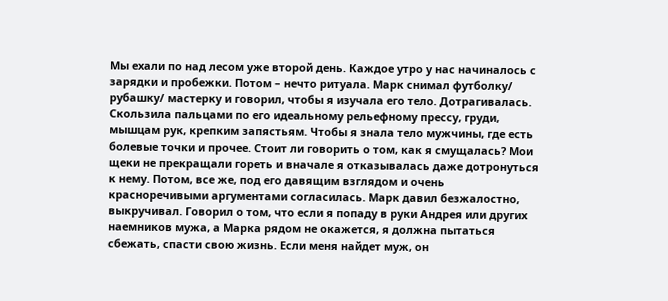Мы ехали по над лесом уже второй день. Каждое утро у нас начиналось с зарядки и пробежки. Потом – нечто ритуала. Марк снимал футболку/ рубашку/ мастерку и говорил, чтобы я изучала его тело. Дотрагивалась. Скользила пальцами по его идеальному рельефному прессу, груди, мышцам рук, крепким запястьям. Чтобы я знала тело мужчины, где есть болевые точки и прочее. Стоит ли говорить о том, как я смущалась? Мои щеки не прекращали гореть и вначале я отказывалась даже дотронуться к нему. Потом, все же, под его давящим взглядом и очень красноречивыми аргументами согласилась. Марк давил безжалостно, выкручивал. Говорил о том, что если я попаду в руки Андрея или других наемников мужа, а Марка рядом не окажется, я должна пытаться сбежать, спасти свою жизнь. Если меня найдет муж, он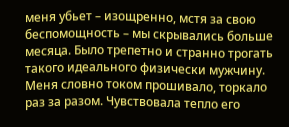меня убьет – изощренно, мстя за свою беспомощность – мы скрывались больше месяца. Было трепетно и странно трогать такого идеального физически мужчину. Меня словно током прошивало, торкало раз за разом. Чувствовала тепло его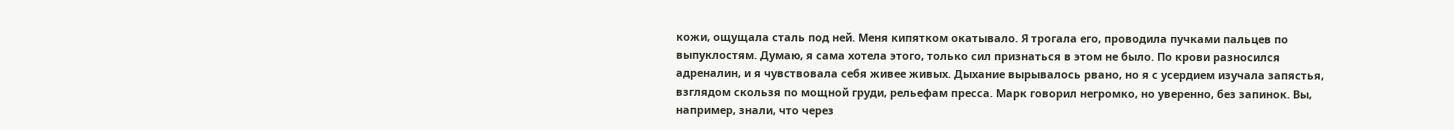кожи, ощущала сталь под ней. Меня кипятком окатывало. Я трогала его, проводила пучками пальцев по выпуклостям. Думаю, я сама хотела этого, только сил признаться в этом не было. По крови разносился адреналин, и я чувствовала себя живее живых. Дыхание вырывалось рвано, но я с усердием изучала запястья, взглядом скользя по мощной груди, рельефам пресса. Марк говорил негромко, но уверенно, без запинок. Вы, например, знали, что через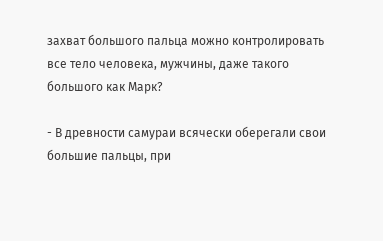захват большого пальца можно контролировать все тело человека, мужчины, даже такого большого как Марк?

- В древности самураи всячески оберегали свои большие пальцы, при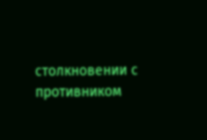столкновении с противником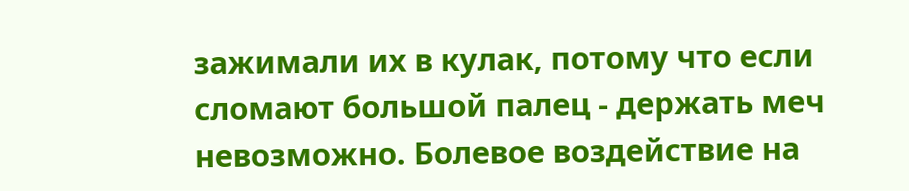зажимали их в кулак, потому что если сломают большой палец - держать меч невозможно. Болевое воздействие на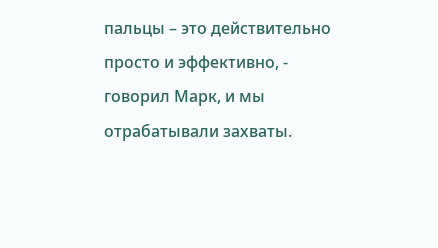пальцы – это действительно просто и эффективно, - говорил Марк, и мы отрабатывали захваты.